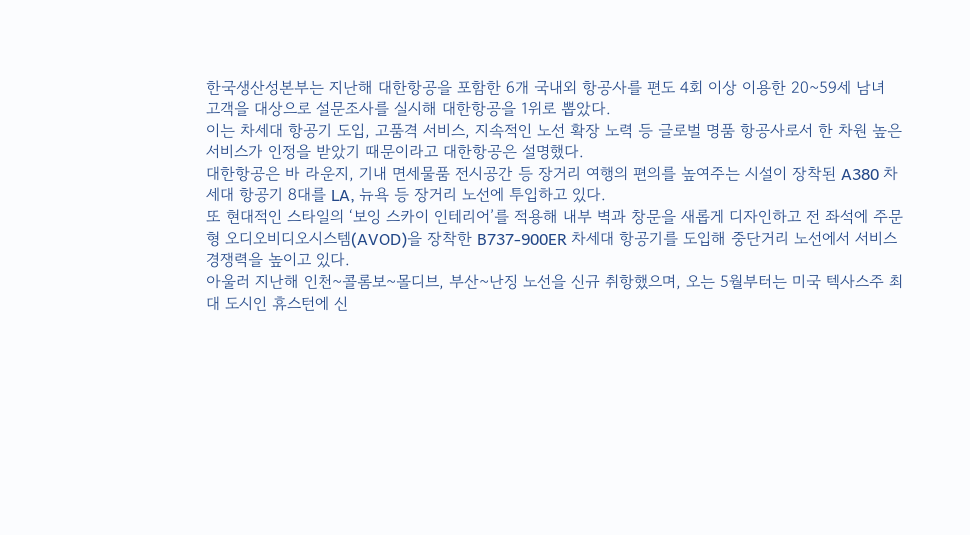한국생산성본부는 지난해 대한항공을 포함한 6개 국내외 항공사를 편도 4회 이상 이용한 20~59세 남녀 고객을 대상으로 설문조사를 실시해 대한항공을 1위로 뽑았다.
이는 차세대 항공기 도입, 고품격 서비스, 지속적인 노선 확장 노력 등 글로벌 명품 항공사로서 한 차원 높은 서비스가 인정을 받았기 때문이라고 대한항공은 설명했다.
대한항공은 바 라운지, 기내 면세물품 전시공간 등 장거리 여행의 편의를 높여주는 시설이 장착된 A380 차세대 항공기 8대를 LA, 뉴욕 등 장거리 노선에 투입하고 있다.
또 현대적인 스타일의 ‘보잉 스카이 인테리어’를 적용해 내부 벽과 창문을 새롭게 디자인하고 전 좌석에 주문형 오디오비디오시스템(AVOD)을 장착한 B737-900ER 차세대 항공기를 도입해 중단거리 노선에서 서비스 경쟁력을 높이고 있다.
아울러 지난해 인천~콜롬보~몰디브, 부산~난징 노선을 신규 취항했으며, 오는 5월부터는 미국 텍사스주 최대 도시인 휴스턴에 신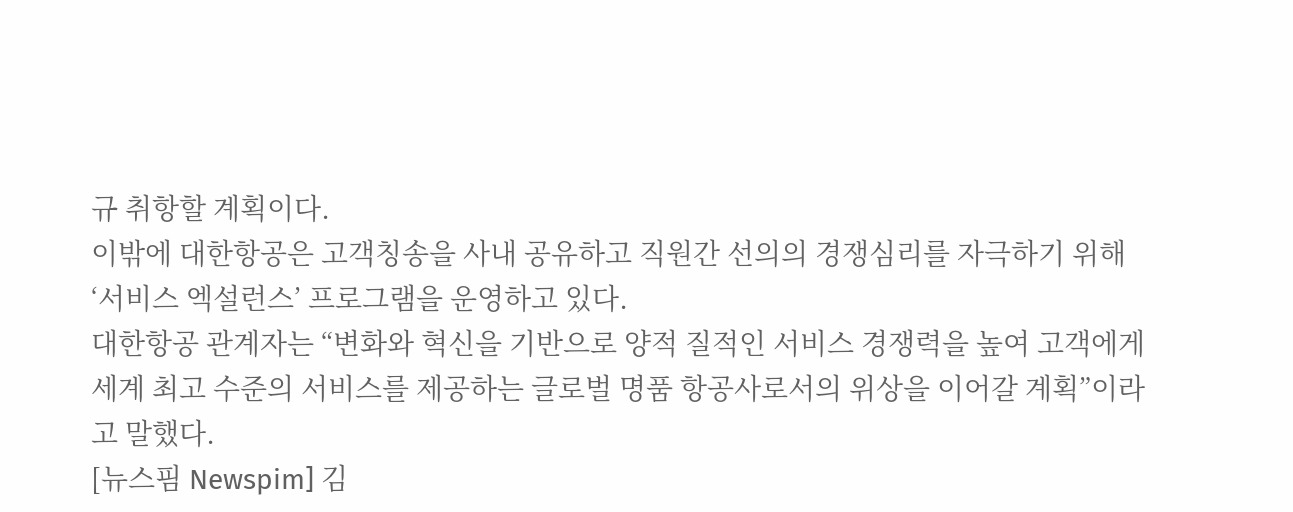규 취항할 계획이다.
이밖에 대한항공은 고객칭송을 사내 공유하고 직원간 선의의 경쟁심리를 자극하기 위해 ‘서비스 엑설런스’ 프로그램을 운영하고 있다.
대한항공 관계자는 “변화와 혁신을 기반으로 양적 질적인 서비스 경쟁력을 높여 고객에게 세계 최고 수준의 서비스를 제공하는 글로벌 명품 항공사로서의 위상을 이어갈 계획”이라고 말했다.
[뉴스핌 Newspim] 김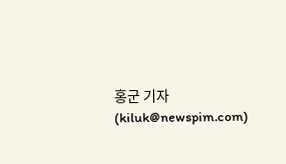홍군 기자 (kiluk@newspim.com)